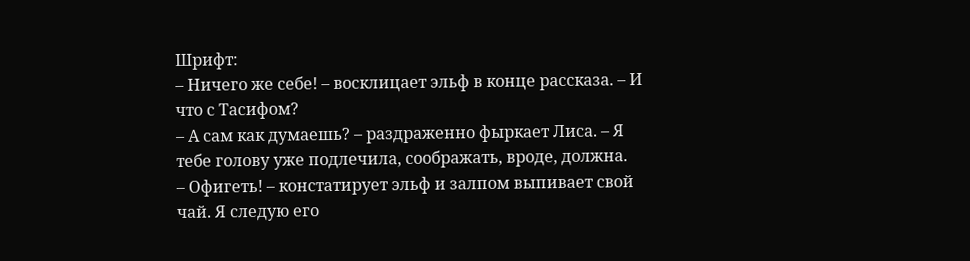Шрифт:
– Ничего же себе! – восклицает эльф в конце рассказа. – И что с Тасифом?
– А сам как думаешь? – раздраженно фыркает Лиса. – Я тебе голову уже подлечила, соображать, вроде, должна.
– Офигеть! – констатирует эльф и залпом выпивает свой чай. Я следую его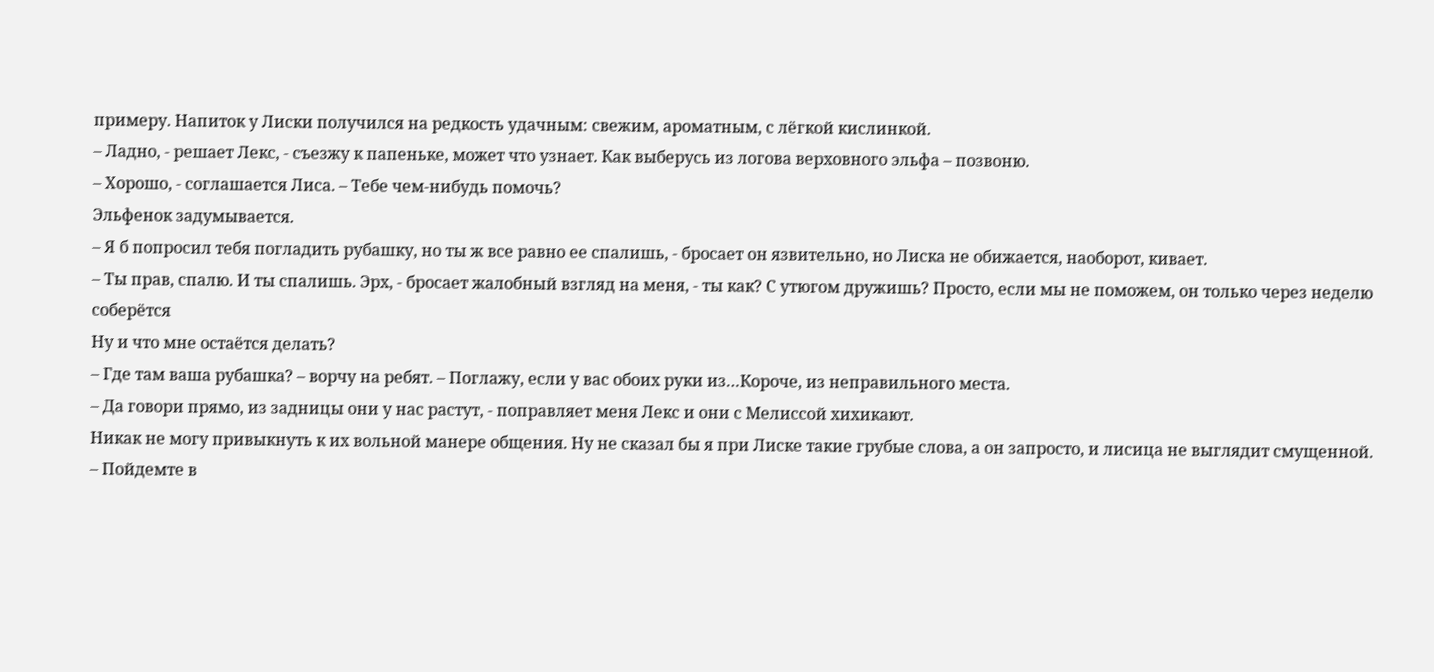примеру. Напиток у Лиски получился на редкость удачным: свежим, ароматным, с лёгкой кислинкой.
– Ладно, - решает Лекс, - съезжу к папеньке, может что узнает. Как выберусь из логова верховного эльфа – позвоню.
– Хорошо, - соглашается Лиса. – Тебе чем-нибудь помочь?
Эльфенок задумывается.
– Я б попросил тебя погладить рубашку, но ты ж все равно ее спалишь, - бросает он язвительно, но Лиска не обижается, наоборот, кивает.
– Ты прав, спалю. И ты спалишь. Эрх, - бросает жалобный взгляд на меня, - ты как? С утюгом дружишь? Просто, если мы не поможем, он только через неделю соберётся
Ну и что мне остаётся делать?
– Где там ваша рубашка? – ворчу на ребят. – Поглажу, если у вас обоих руки из…Короче, из неправильного места.
– Да говори прямо, из задницы они у нас растут, - поправляет меня Лекс и они с Мелиссой хихикают.
Никак не могу привыкнуть к их вольной манере общения. Ну не сказал бы я при Лиске такие грубые слова, а он запросто, и лисица не выглядит смущенной.
– Пойдемте в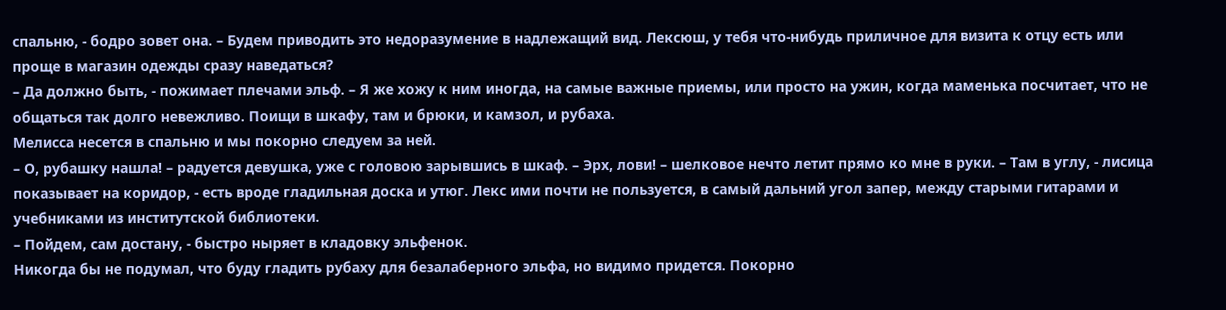спальню, - бодро зовет она. – Будем приводить это недоразумение в надлежащий вид. Лексюш, у тебя что-нибудь приличное для визита к отцу есть или проще в магазин одежды сразу наведаться?
– Да должно быть, - пожимает плечами эльф. – Я же хожу к ним иногда, на самые важные приемы, или просто на ужин, когда маменька посчитает, что не общаться так долго невежливо. Поищи в шкафу, там и брюки, и камзол, и рубаха.
Мелисса несется в спальню и мы покорно следуем за ней.
– О, рубашку нашла! – радуется девушка, уже с головою зарывшись в шкаф. – Эрх, лови! – шелковое нечто летит прямо ко мне в руки. – Там в углу, - лисица показывает на коридор, - есть вроде гладильная доска и утюг. Лекс ими почти не пользуется, в самый дальний угол запер, между старыми гитарами и учебниками из институтской библиотеки.
– Пойдем, сам достану, - быстро ныряет в кладовку эльфенок.
Никогда бы не подумал, что буду гладить рубаху для безалаберного эльфа, но видимо придется. Покорно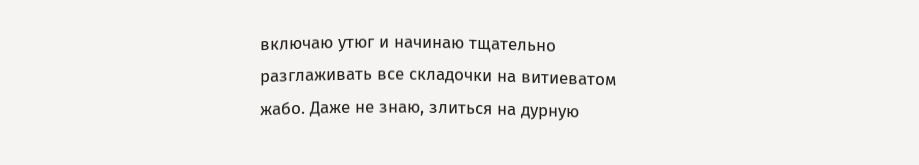включаю утюг и начинаю тщательно разглаживать все складочки на витиеватом жабо. Даже не знаю, злиться на дурную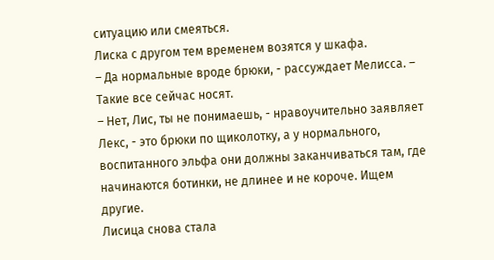ситуацию или смеяться.
Лиска с другом тем временем возятся у шкафа.
– Да нормальные вроде брюки, - рассуждает Мелисса. – Такие все сейчас носят.
– Нет, Лис, ты не понимаешь, - нравоучительно заявляет Лекс, - это брюки по щиколотку, а у нормального, воспитанного эльфа они должны заканчиваться там, где начинаются ботинки, не длинее и не короче. Ищем другие.
Лисица снова стала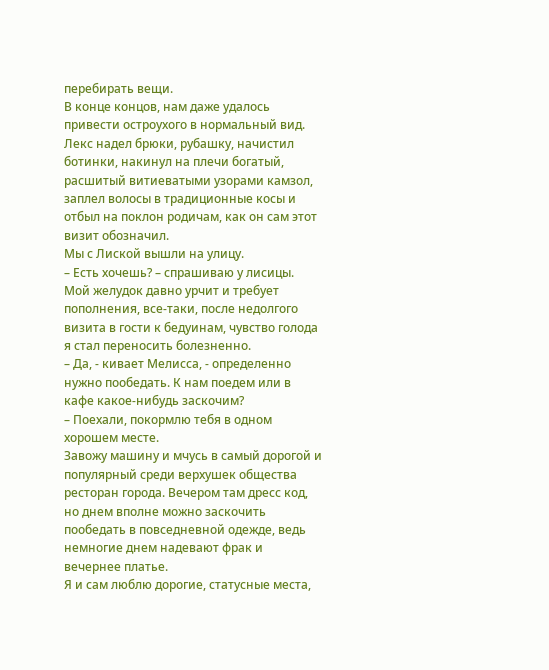перебирать вещи.
В конце концов, нам даже удалось привести остроухого в нормальный вид. Лекс надел брюки, рубашку, начистил ботинки, накинул на плечи богатый, расшитый витиеватыми узорами камзол, заплел волосы в традиционные косы и отбыл на поклон родичам, как он сам этот визит обозначил.
Мы с Лиской вышли на улицу.
– Есть хочешь? – спрашиваю у лисицы. Мой желудок давно урчит и требует пополнения, все-таки, после недолгого визита в гости к бедуинам, чувство голода я стал переносить болезненно.
– Да, - кивает Мелисса, - определенно нужно пообедать. К нам поедем или в кафе какое-нибудь заскочим?
– Поехали, покормлю тебя в одном хорошем месте.
Завожу машину и мчусь в самый дорогой и популярный среди верхушек общества ресторан города. Вечером там дресс код, но днем вполне можно заскочить пообедать в повседневной одежде, ведь немногие днем надевают фрак и вечернее платье.
Я и сам люблю дорогие, статусные места,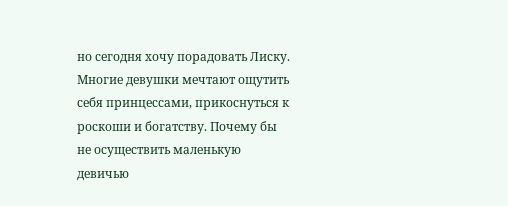но сегодня хочу порадовать Лиску. Многие девушки мечтают ощутить себя принцессами, прикоснуться к роскоши и богатству. Почему бы не осуществить маленькую девичью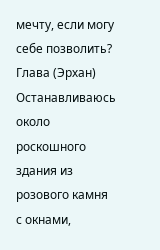мечту, если могу себе позволить?
Глава (Эрхан)
Останавливаюсь около роскошного здания из розового камня с окнами,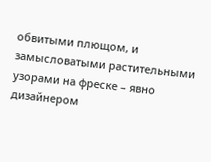обвитыми плющом, и замысловатыми растительными узорами на фреске – явно дизайнером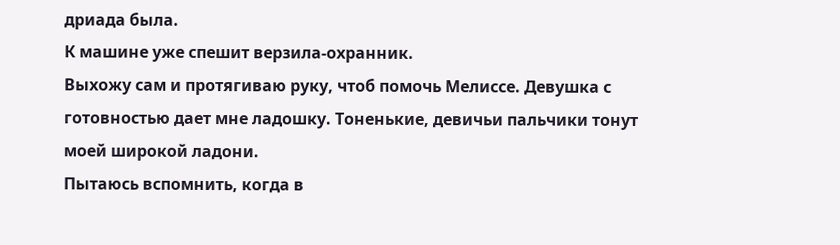дриада была.
К машине уже спешит верзила-охранник.
Выхожу сам и протягиваю руку, чтоб помочь Мелиссе. Девушка с готовностью дает мне ладошку. Тоненькие, девичьи пальчики тонут моей широкой ладони.
Пытаюсь вспомнить, когда в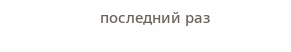последний раз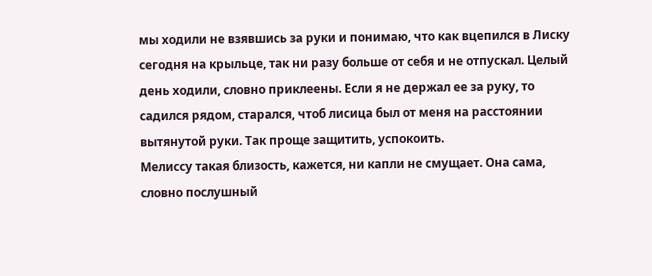мы ходили не взявшись за руки и понимаю, что как вцепился в Лиску сегодня на крыльце, так ни разу больше от себя и не отпускал. Целый день ходили, словно приклеены. Если я не держал ее за руку, то садился рядом, старался, чтоб лисица был от меня на расстоянии вытянутой руки. Так проще защитить, успокоить.
Мелиссу такая близость, кажется, ни капли не смущает. Она сама, словно послушный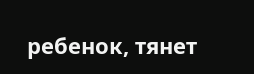ребенок, тянет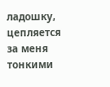ладошку, цепляется за меня тонкими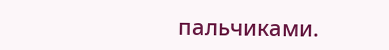пальчиками.